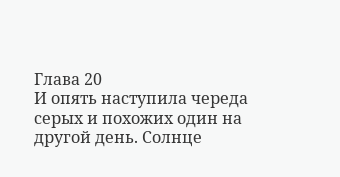Глава 20
И опять наступила череда серых и похожих один на другой день. Солнце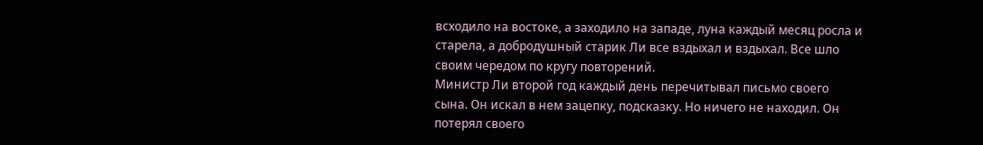всходило на востоке, а заходило на западе, луна каждый месяц росла и старела, а добродушный старик Ли все вздыхал и вздыхал. Все шло своим чередом по кругу повторений.
Министр Ли второй год каждый день перечитывал письмо своего сына. Он искал в нем зацепку, подсказку. Но ничего не находил. Он потерял своего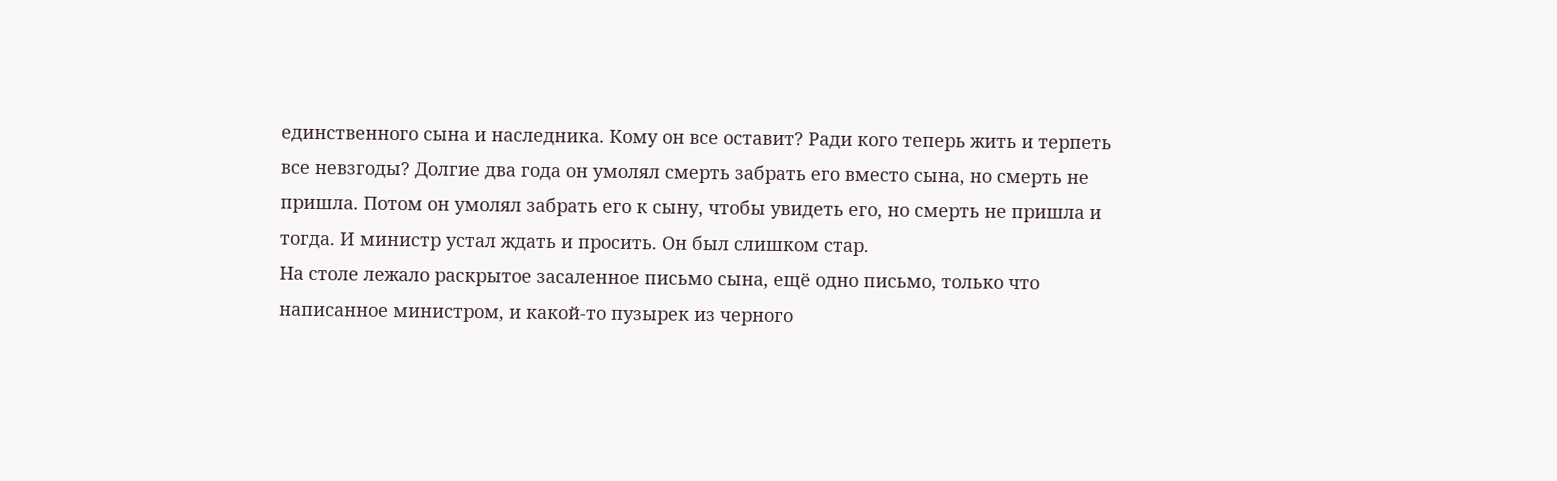единственного сына и наследника. Кому он все оставит? Ради кого теперь жить и терпеть все невзгоды? Долгие два года он умолял смерть забрать его вместо сына, но смерть не пришла. Потом он умолял забрать его к сыну, чтобы увидеть его, но смерть не пришла и тогда. И министр устал ждать и просить. Он был слишком стар.
На столе лежало раскрытое засаленное письмо сына, ещё одно письмо, только что написанное министром, и какой-то пузырек из черного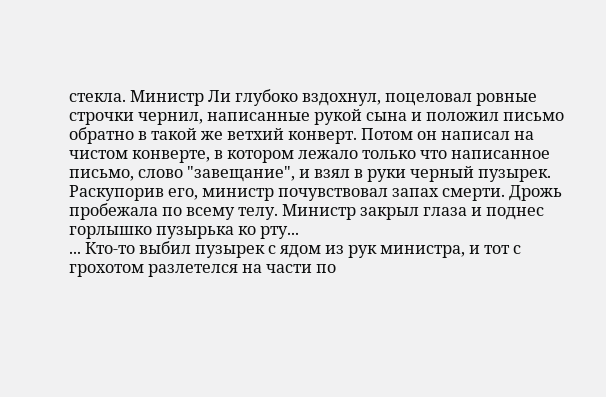стекла. Министр Ли глубоко вздохнул, поцеловал ровные строчки чернил, написанные рукой сына и положил письмо обратно в такой же ветхий конверт. Потом он написал на чистом конверте, в котором лежало только что написанное письмо, слово "завещание", и взял в руки черный пузырек. Раскупорив его, министр почувствовал запах смерти. Дрожь пробежала по всему телу. Министр закрыл глаза и поднес горлышко пузырька ко рту...
... Кто-то выбил пузырек с ядом из рук министра, и тот с грохотом разлетелся на части по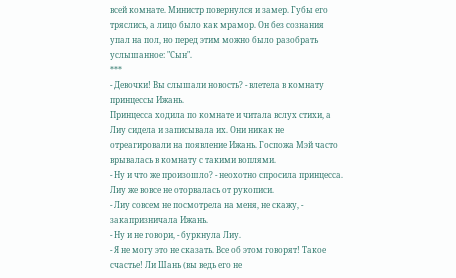всей комнате. Министр повернулся и замер. Губы его тряслись, а лицо было как мрамор. Он без сознания упал на пол, но перед этим можно было разобрать услышанное: "Сын".
***
- Девочки! Вы слышали новость? - влетела в комнату принцессы Ижань.
Принцесса ходила по комнате и читала вслух стихи, а Лиу сидела и записывала их. Они никак не отреагировали на появление Ижань. Госпожа Мэй часто врывалась в комнату с такими воплями.
- Ну и что же произошло? - неохотно спросила принцесса.
Лиу же вовсе не оторвалась от рукописи.
- Лиу совсем не посмотрела на меня, не скажу, - закапризничала Ижань.
- Ну и не говори, - буркнула Лиу.
- Я не могу это не сказать. Все об этом говорят! Такое счастье! Ли Шань (вы ведь его не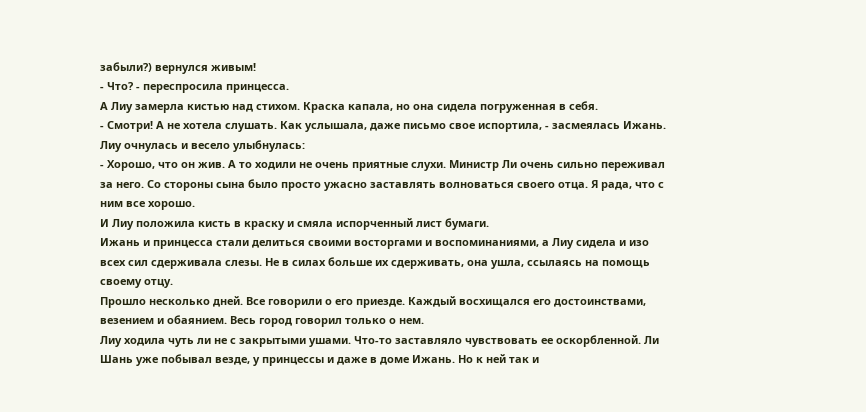забыли?) вернулся живым!
- Что? - переспросила принцесса.
А Лиу замерла кистью над стихом. Краска капала, но она сидела погруженная в себя.
- Смотри! А не хотела слушать. Как услышала, даже письмо свое испортила, - засмеялась Ижань.
Лиу очнулась и весело улыбнулась:
- Хорошо, что он жив. А то ходили не очень приятные слухи. Министр Ли очень сильно переживал за него. Со стороны сына было просто ужасно заставлять волноваться своего отца. Я рада, что с ним все хорошо.
И Лиу положила кисть в краску и смяла испорченный лист бумаги.
Ижань и принцесса стали делиться своими восторгами и воспоминаниями, а Лиу сидела и изо всех сил сдерживала слезы. Не в силах больше их сдерживать, она ушла, ссылаясь на помощь своему отцу.
Прошло несколько дней. Все говорили о его приезде. Каждый восхищался его достоинствами, везением и обаянием. Весь город говорил только о нем.
Лиу ходила чуть ли не с закрытыми ушами. Что-то заставляло чувствовать ее оскорбленной. Ли Шань уже побывал везде, у принцессы и даже в доме Ижань. Но к ней так и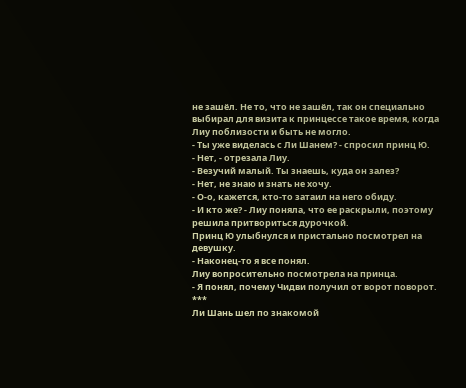не зашёл. Не то, что не зашёл, так он специально выбирал для визита к принцессе такое время, когда Лиу поблизости и быть не могло.
- Ты уже виделась с Ли Шанем? - спросил принц Ю.
- Нет, - отрезала Лиу.
- Везучий малый. Ты знаешь, куда он залез?
- Нет, не знаю и знать не хочу.
- О-о, кажется, кто-то затаил на него обиду.
- И кто же? - Лиу поняла, что ее раскрыли, поэтому решила притвориться дурочкой.
Принц Ю улыбнулся и пристально посмотрел на девушку.
- Наконец-то я все понял.
Лиу вопросительно посмотрела на принца.
- Я понял, почему Чидви получил от ворот поворот.
***
Ли Шань шел по знакомой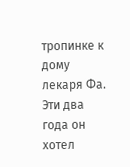тропинке к дому лекаря Фа. Эти два года он хотел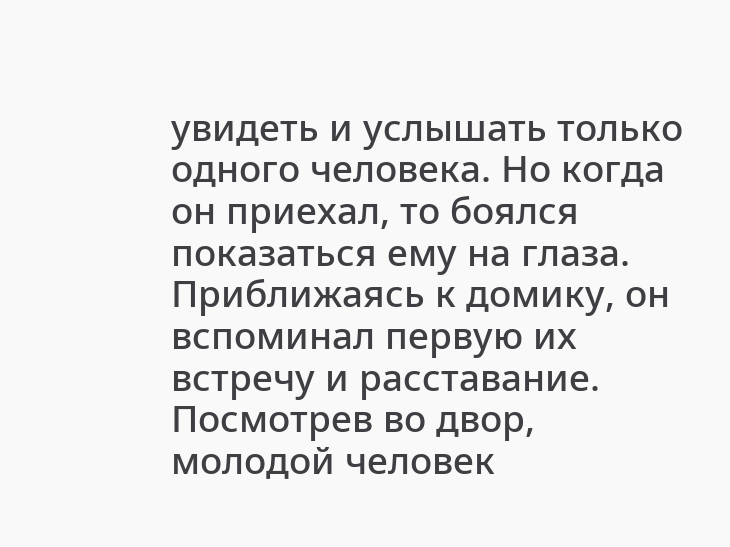увидеть и услышать только одного человека. Но когда он приехал, то боялся показаться ему на глаза. Приближаясь к домику, он вспоминал первую их встречу и расставание.
Посмотрев во двор, молодой человек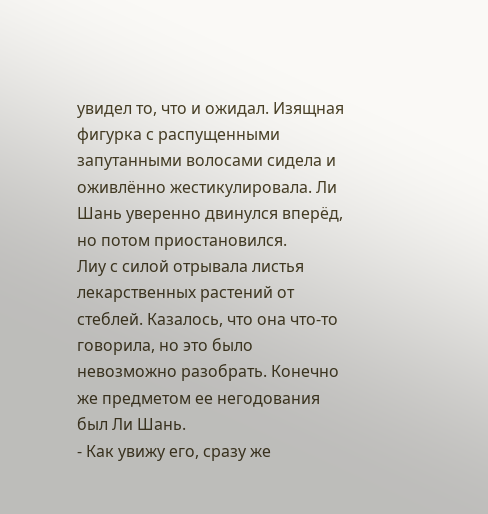увидел то, что и ожидал. Изящная фигурка с распущенными запутанными волосами сидела и оживлённо жестикулировала. Ли Шань уверенно двинулся вперёд, но потом приостановился.
Лиу с силой отрывала листья лекарственных растений от стеблей. Казалось, что она что-то говорила, но это было невозможно разобрать. Конечно же предметом ее негодования был Ли Шань.
- Как увижу его, сразу же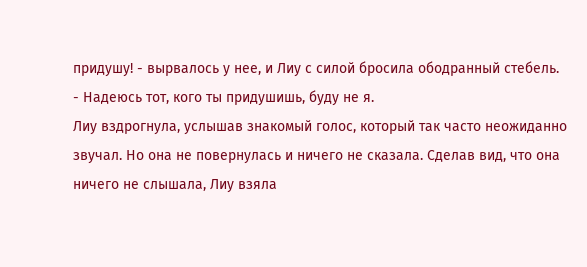придушу! - вырвалось у нее, и Лиу с силой бросила ободранный стебель.
- Надеюсь тот, кого ты придушишь, буду не я.
Лиу вздрогнула, услышав знакомый голос, который так часто неожиданно звучал. Но она не повернулась и ничего не сказала. Сделав вид, что она ничего не слышала, Лиу взяла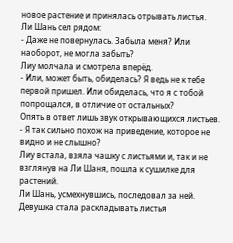новое растение и принялась отрывать листья.
Ли Шань сел рядом:
- Даже не повернулась. Забыла меня? Или наоборот, не могла забыть?
Лиу молчала и смотрела вперёд.
- Или, может быть, обиделась? Я ведь не к тебе первой пришел. Или обиделась, что я с тобой попрощался, в отличие от остальных?
Опять в ответ лишь звук открывающихся листьев.
- Я так сильно похож на приведение, которое не видно и не слышно?
Лиу встала, взяла чашку с листьями и, так и не взглянув на Ли Шаня, пошла к сушилке для растений.
Ли Шань, усмехнувшись, последовал за ней.
Девушка стала раскладывать листья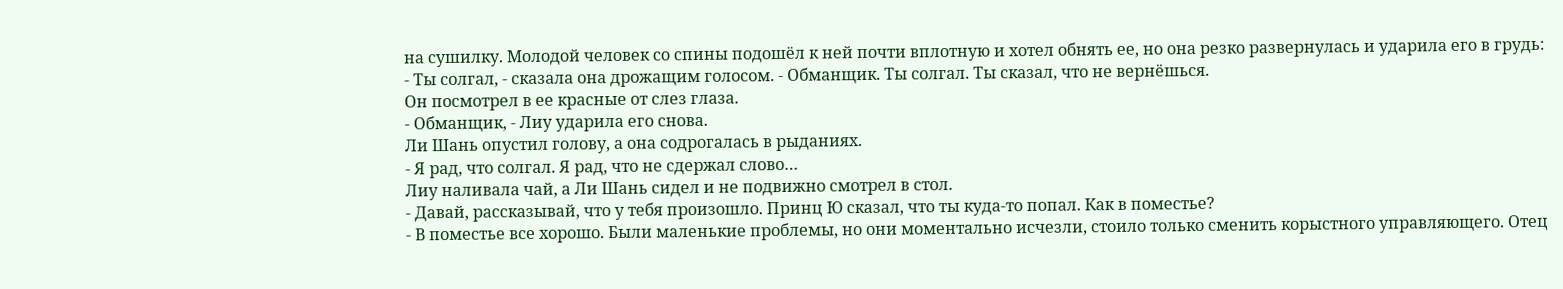на сушилку. Молодой человек со спины подошёл к ней почти вплотную и хотел обнять ее, но она резко развернулась и ударила его в грудь:
- Ты солгал, - сказала она дрожащим голосом. - Обманщик. Ты солгал. Ты сказал, что не вернёшься.
Он посмотрел в ее красные от слез глаза.
- Обманщик, - Лиу ударила его снова.
Ли Шань опустил голову, а она содрогалась в рыданиях.
- Я рад, что солгал. Я рад, что не сдержал слово…
Лиу наливала чай, а Ли Шань сидел и не подвижно смотрел в стол.
- Давай, рассказывай, что у тебя произошло. Принц Ю сказал, что ты куда-то попал. Как в поместье?
- В поместье все хорошо. Были маленькие проблемы, но они моментально исчезли, стоило только сменить корыстного управляющего. Отец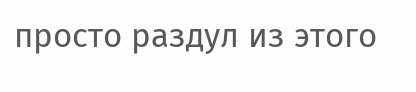просто раздул из этого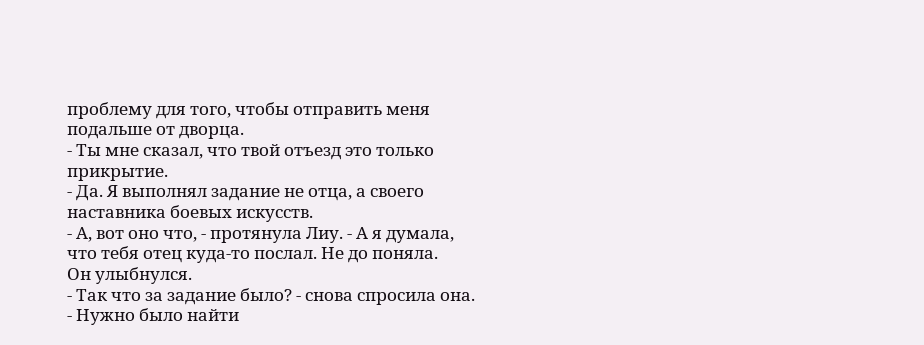проблему для того, чтобы отправить меня подальше от дворца.
- Ты мне сказал, что твой отъезд это только прикрытие.
- Да. Я выполнял задание не отца, а своего наставника боевых искусств.
- А, вот оно что, - протянула Лиу. - А я думала, что тебя отец куда-то послал. Не до поняла.
Он улыбнулся.
- Так что за задание было? - снова спросила она.
- Нужно было найти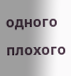одного плохого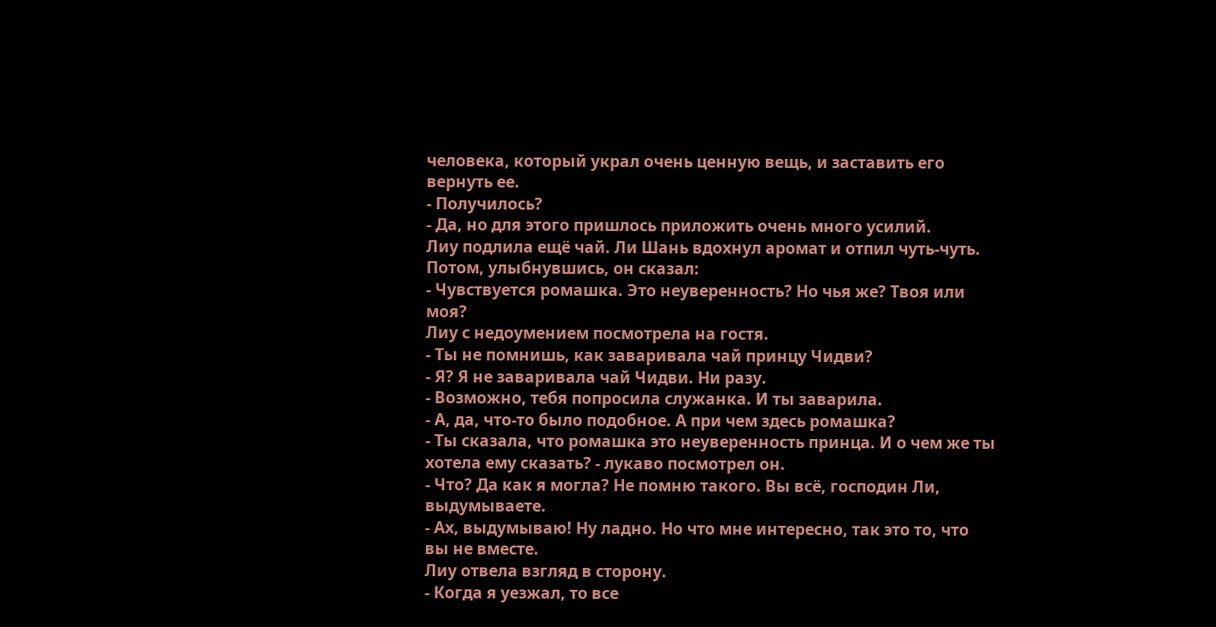человека, который украл очень ценную вещь, и заставить его вернуть ее.
- Получилось?
- Да, но для этого пришлось приложить очень много усилий.
Лиу подлила ещё чай. Ли Шань вдохнул аромат и отпил чуть-чуть. Потом, улыбнувшись, он сказал:
- Чувствуется ромашка. Это неуверенность? Но чья же? Твоя или моя?
Лиу с недоумением посмотрела на гостя.
- Ты не помнишь, как заваривала чай принцу Чидви?
- Я? Я не заваривала чай Чидви. Ни разу.
- Возможно, тебя попросила служанка. И ты заварила.
- А, да, что-то было подобное. А при чем здесь ромашка?
- Ты сказала, что ромашка это неуверенность принца. И о чем же ты хотела ему сказать? - лукаво посмотрел он.
- Что? Да как я могла? Не помню такого. Вы всё, господин Ли, выдумываете.
- Ах, выдумываю! Ну ладно. Но что мне интересно, так это то, что вы не вместе.
Лиу отвела взгляд в сторону.
- Когда я уезжал, то все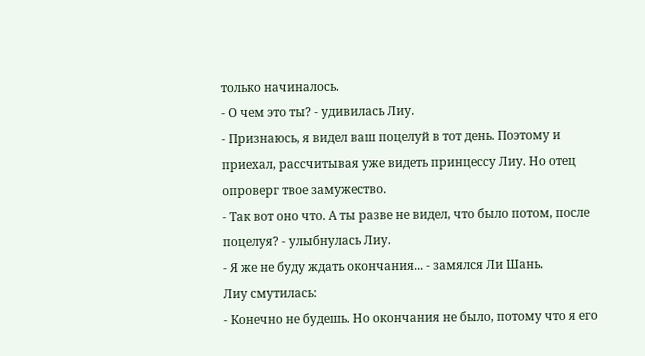только начиналось.
- О чем это ты? - удивилась Лиу.
- Признаюсь, я видел ваш поцелуй в тот день. Поэтому и приехал, рассчитывая уже видеть принцессу Лиу. Но отец опроверг твое замужество.
- Так вот оно что. А ты разве не видел, что было потом, после поцелуя? - улыбнулась Лиу.
- Я же не буду ждать окончания... - замялся Ли Шань.
Лиу смутилась:
- Конечно не будешь. Но окончания не было, потому что я его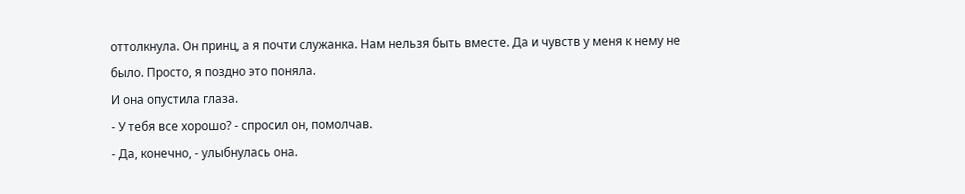оттолкнула. Он принц, а я почти служанка. Нам нельзя быть вместе. Да и чувств у меня к нему не было. Просто, я поздно это поняла.
И она опустила глаза.
- У тебя все хорошо? - спросил он, помолчав.
- Да, конечно, - улыбнулась она.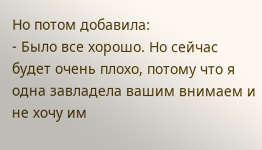Но потом добавила:
- Было все хорошо. Но сейчас будет очень плохо, потому что я одна завладела вашим внимаем и не хочу им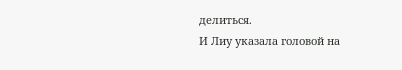делиться.
И Лиу указала головой на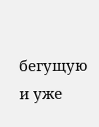бегущую и уже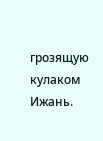грозящую кулаком Ижань.